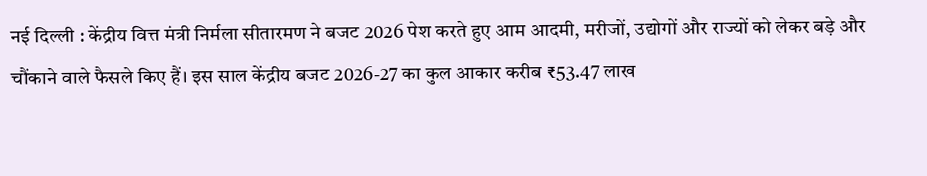नई दिल्ली : केंद्रीय वित्त मंत्री निर्मला सीतारमण ने बजट 2026 पेश करते हुए आम आदमी, मरीजों, उद्योगों और राज्यों को लेकर बड़े और चौंकाने वाले फैसले किए हैं। इस साल केंद्रीय बजट 2026-27 का कुल आकार करीब ₹53.47 लाख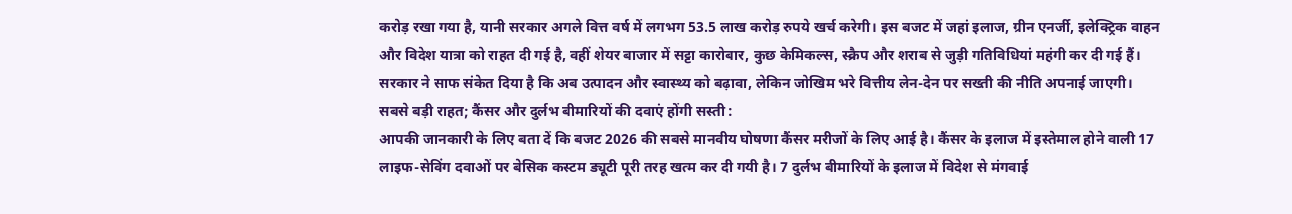करोड़ रखा गया है, यानी सरकार अगले वित्त वर्ष में लगभग 53.5 लाख करोड़ रुपये खर्च करेगी। इस बजट में जहां इलाज, ग्रीन एनर्जी, इलेक्ट्रिक वाहन और विदेश यात्रा को राहत दी गई है, वहीं शेयर बाजार में सट्टा कारोबार, कुछ केमिकल्स, स्क्रैप और शराब से जुड़ी गतिविधियां महंगी कर दी गई हैं। सरकार ने साफ संकेत दिया है कि अब उत्पादन और स्वास्थ्य को बढ़ावा, लेकिन जोखिम भरे वित्तीय लेन-देन पर सख्ती की नीति अपनाई जाएगी।
सबसे बड़ी राहत; कैंसर और दुर्लभ बीमारियों की दवाएं होंगी सस्ती :
आपकी जानकारी के लिए बता दें कि बजट 2026 की सबसे मानवीय घोषणा कैंसर मरीजों के लिए आई है। कैंसर के इलाज में इस्तेमाल होने वाली 17 लाइफ-सेविंग दवाओं पर बेसिक कस्टम ड्यूटी पूरी तरह खत्म कर दी गयी है। 7 दुर्लभ बीमारियों के इलाज में विदेश से मंगवाई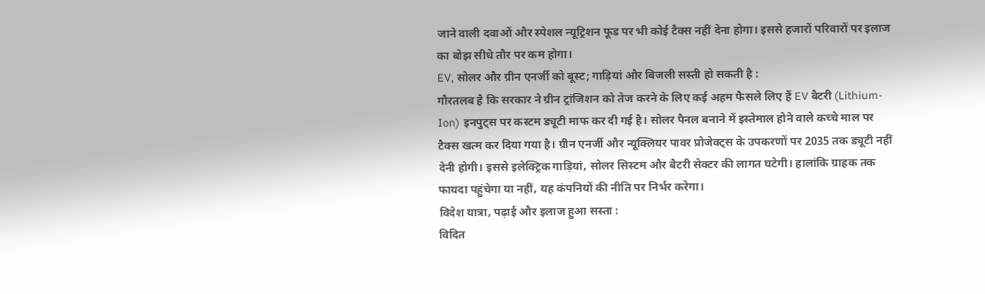जाने वाली दवाओं और स्पेशल न्यूट्रिशन फूड पर भी कोई टैक्स नहीं देना होगा। इससे हजारों परिवारों पर इलाज का बोझ सीधे तौर पर कम होगा।
EV, सोलर और ग्रीन एनर्जी को बूस्ट; गाड़ियां और बिजली सस्ती हो सकती है :
गौरतलब है कि सरकार ने ग्रीन ट्रांजिशन को तेज करने के लिए कई अहम फैसले लिए हैं EV बैटरी (Lithium-Ion) इनपुट्स पर कस्टम ड्यूटी माफ कर दी गई है। सोलर पैनल बनाने में इस्तेमाल होने वाले कच्चे माल पर टैक्स खत्म कर दिया गया है। ग्रीन एनर्जी और न्यूक्लियर पावर प्रोजेक्ट्स के उपकरणों पर 2035 तक ड्यूटी नहीं देनी होगी। इससे इलेक्ट्रिक गाड़ियां, सोलर सिस्टम और बैटरी सेक्टर की लागत घटेगी। हालांकि ग्राहक तक फायदा पहुंचेगा या नहीं, यह कंपनियों की नीति पर निर्भर करेगा।
विदेश यात्रा, पढ़ाई और इलाज हुआ सस्ता :
विदित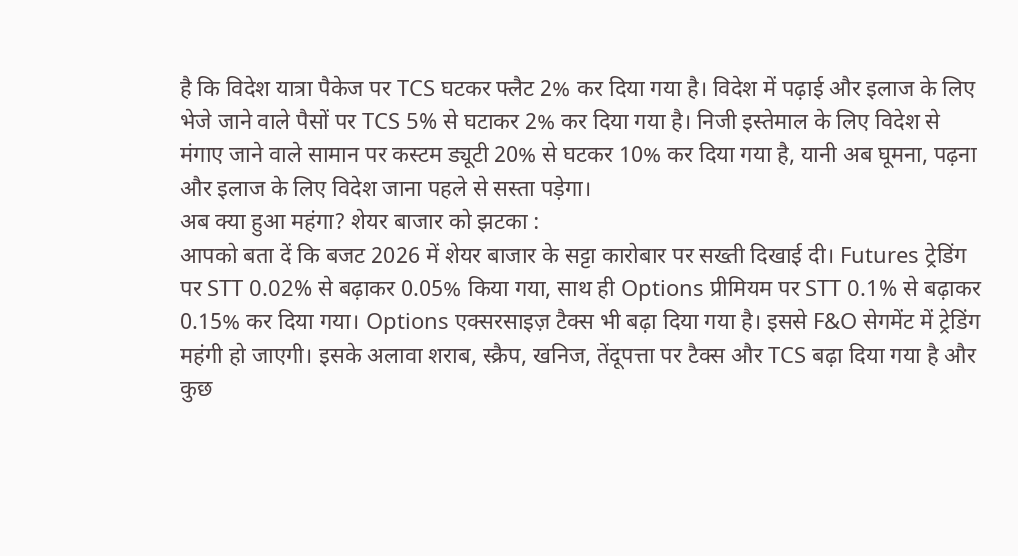है कि विदेश यात्रा पैकेज पर TCS घटकर फ्लैट 2% कर दिया गया है। विदेश में पढ़ाई और इलाज के लिए भेजे जाने वाले पैसों पर TCS 5% से घटाकर 2% कर दिया गया है। निजी इस्तेमाल के लिए विदेश से मंगाए जाने वाले सामान पर कस्टम ड्यूटी 20% से घटकर 10% कर दिया गया है, यानी अब घूमना, पढ़ना और इलाज के लिए विदेश जाना पहले से सस्ता पड़ेगा।
अब क्या हुआ महंगा? शेयर बाजार को झटका :
आपको बता दें कि बजट 2026 में शेयर बाजार के सट्टा कारोबार पर सख्ती दिखाई दी। Futures ट्रेडिंग पर STT 0.02% से बढ़ाकर 0.05% किया गया, साथ ही Options प्रीमियम पर STT 0.1% से बढ़ाकर 0.15% कर दिया गया। Options एक्सरसाइज़ टैक्स भी बढ़ा दिया गया है। इससे F&O सेगमेंट में ट्रेडिंग महंगी हो जाएगी। इसके अलावा शराब, स्क्रैप, खनिज, तेंदूपत्ता पर टैक्स और TCS बढ़ा दिया गया है और कुछ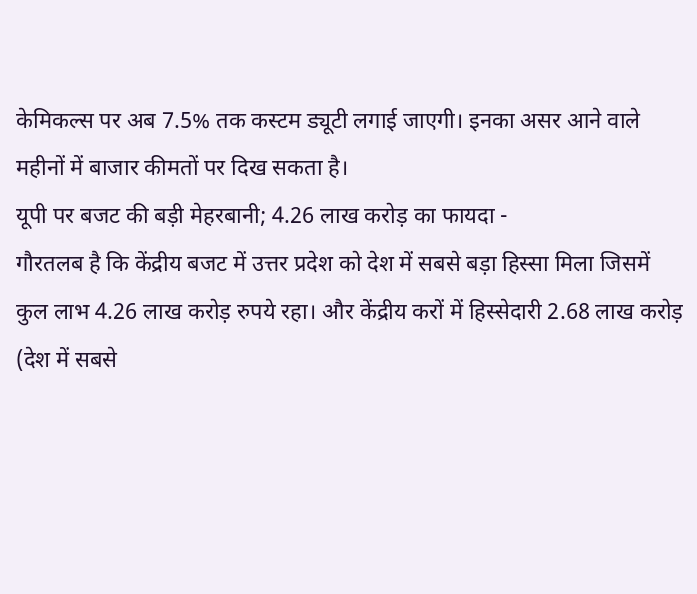केमिकल्स पर अब 7.5% तक कस्टम ड्यूटी लगाई जाएगी। इनका असर आने वाले महीनों में बाजार कीमतों पर दिख सकता है।
यूपी पर बजट की बड़ी मेहरबानी; 4.26 लाख करोड़ का फायदा -
गौरतलब है कि केंद्रीय बजट में उत्तर प्रदेश को देश में सबसे बड़ा हिस्सा मिला जिसमें कुल लाभ 4.26 लाख करोड़ रुपये रहा। और केंद्रीय करों में हिस्सेदारी 2.68 लाख करोड़ (देश में सबसे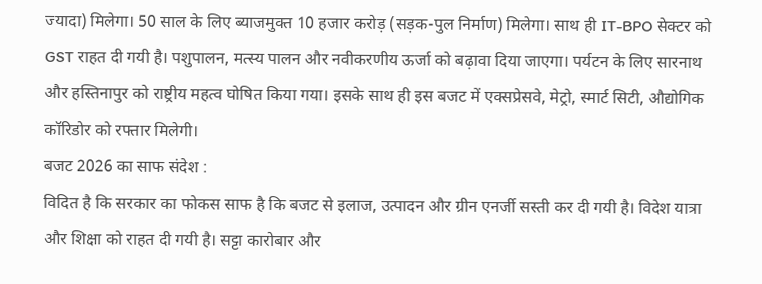ज्यादा) मिलेगा। 50 साल के लिए ब्याजमुक्त 10 हजार करोड़ (सड़क-पुल निर्माण) मिलेगा। साथ ही IT-BPO सेक्टर को GST राहत दी गयी है। पशुपालन, मत्स्य पालन और नवीकरणीय ऊर्जा को बढ़ावा दिया जाएगा। पर्यटन के लिए सारनाथ और हस्तिनापुर को राष्ट्रीय महत्व घोषित किया गया। इसके साथ ही इस बजट में एक्सप्रेसवे, मेट्रो, स्मार्ट सिटी, औद्योगिक कॉरिडोर को रफ्तार मिलेगी।
बजट 2026 का साफ संदेश :
विदित है कि सरकार का फोकस साफ है कि बजट से इलाज, उत्पादन और ग्रीन एनर्जी सस्ती कर दी गयी है। विदेश यात्रा और शिक्षा को राहत दी गयी है। सट्टा कारोबार और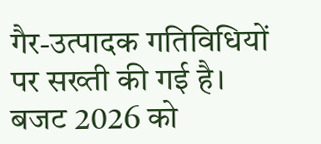गैर-उत्पादक गतिविधियों पर सख्ती की गई है।
बजट 2026 को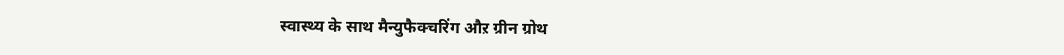स्वास्थ्य के साथ मैन्युफैक्चरिंग औऱ ग्रीन ग्रोथ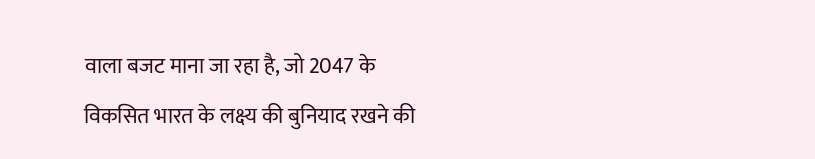वाला बजट माना जा रहा है, जो 2047 के विकसित भारत के लक्ष्य की बुनियाद रखने की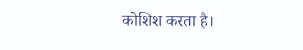कोशिश करता है।